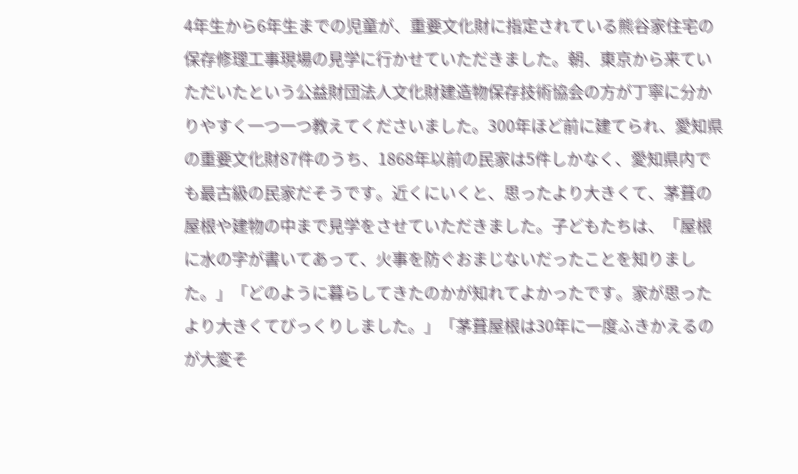4年生から6年生までの児童が、重要文化財に指定されている熊谷家住宅の保存修理工事現場の見学に行かせていただきました。朝、東京から来ていただいたという公益財団法人文化財建造物保存技術協会の方が丁寧に分かりやすく一つ一つ教えてくださいました。300年ほど前に建てられ、愛知県の重要文化財87件のうち、1868年以前の民家は5件しかなく、愛知県内でも最古級の民家だそうです。近くにいくと、思ったより大きくて、茅葺の屋根や建物の中まで見学をさせていただきました。子どもたちは、「屋根に水の字が書いてあって、火事を防ぐおまじないだったことを知りました。」「どのように暮らしてきたのかが知れてよかったです。家が思ったより大きくてびっくりしました。」「茅葺屋根は30年に一度ふきかえるのが大変そ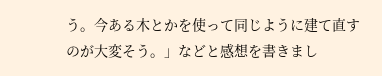う。今ある木とかを使って同じように建て直すのが大変そう。」などと感想を書きまし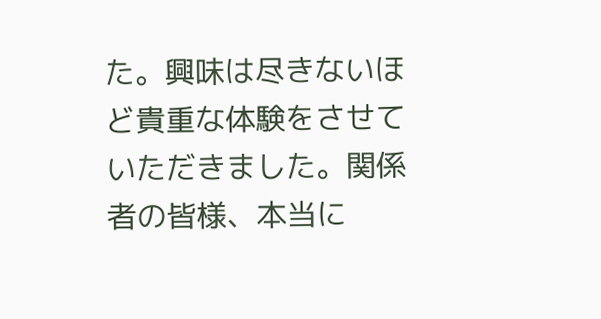た。興味は尽きないほど貴重な体験をさせていただきました。関係者の皆様、本当に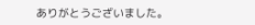ありがとうございました。